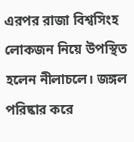এরপর রাজা বিশ্বসিংহ লোকজন নিয়ে উপস্থিত হলেন নীলাচলে। জঙ্গল পরিষ্কার করে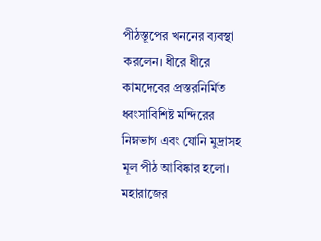পীঠস্তূপের খননের ব্যবস্থা করলেন। ধীরে ধীরে কামদেবের প্রস্তরনির্মিত ধ্বংসাবিশিষ্ট মন্দিরের নিম্নভাগ এবং যোনি মুদ্রাসহ মূল পীঠ আবিষ্কার হলো। মহারাজের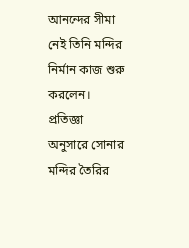আনন্দের সীমা নেই তিনি মন্দির নির্মান কাজ শুরু করলেন। প্রতিজ্ঞা অনুসারে সোনার মন্দির তৈরির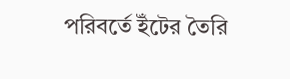পরিবর্তে ইঁটের তৈরি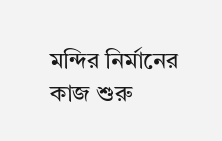মন্দির নির্মানের কাজ শুরু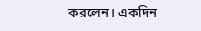করলেন। একদিন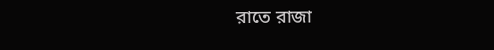রাতে রাজা